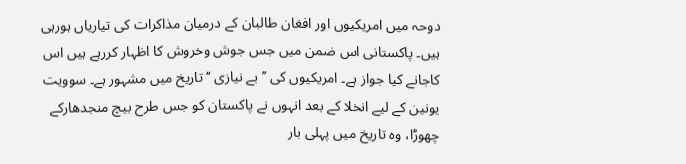دوحہ میں امریکیوں اور افغان طالبان کے درمیان مذاکرات کی تیاریاں ہورہی ہیں۔ پاکستانی اس ضمن میں جس جوش وخروش کا اظہار کررہے ہیں اس کاجانے کیا جواز ہے۔ امریکیوں کی ’’بے نیازی ‘‘ تاریخ میں مشہور ہے۔ سوویت یونین کے لیے انخلا کے بعد انہوں نے پاکستان کو جس طرح بیچ منجدھارکے چھوڑا، وہ تاریخ میں پہلی بار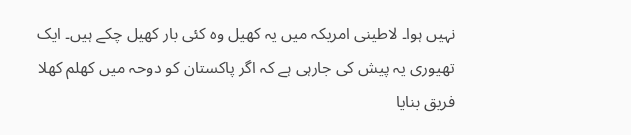نہیں ہوا۔ لاطینی امریکہ میں یہ کھیل وہ کئی بار کھیل چکے ہیں۔ ایک تھیوری یہ پیش کی جارہی ہے کہ اگر پاکستان کو دوحہ میں کھلم کھلا فریق بنایا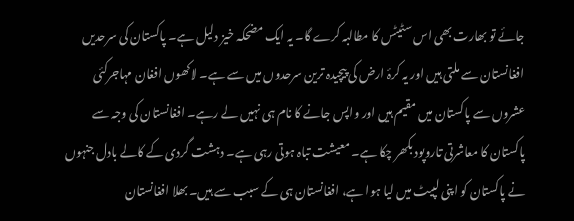جائے تو بھارت بھی اس سٹیٹس کا مطالبہ کرے گا۔ یہ ایک مضحکہ خیز دلیل ہے۔ پاکستان کی سرحدیں افغانستان سے ملتی ہیں اور یہ کرۂ ارض کی پیچیدہ ترین سرحدوں میں سے ہے۔ لاکھوں افغان مہاجرکئی عشروں سے پاکستان میں مقیم ہیں اور واپس جانے کا نام ہی نہیں لے رہے۔ افغانستان کی وجہ سے پاکستان کا معاشرتی تاروپود بکھر چکا ہے۔ معیشت تباہ ہوتی رہی ہے۔ دہشت گردی کے کالے بادل جنہوں نے پاکستان کو اپنی لپیٹ میں لیا ہوا ہے، افغانستان ہی کے سبب سے ہیں۔ بھلا افغانستان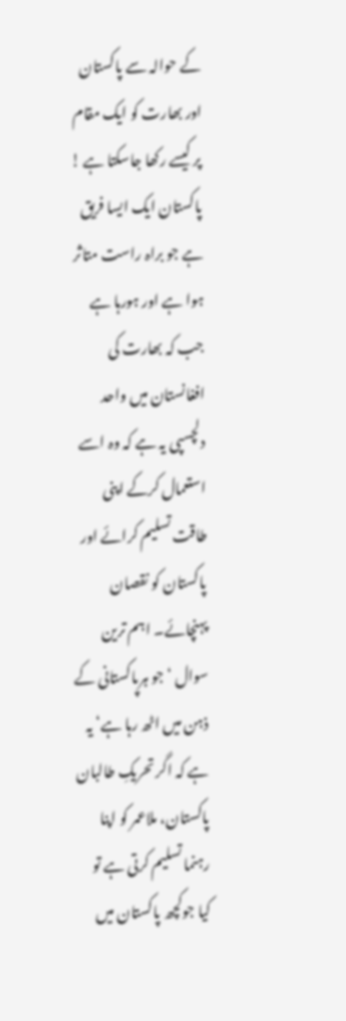کے حوالہ سے پاکستان اور بھارت کو ایک مقام پر کیسے رکھا جاسکتا ہے ! پاکستان ایک ایسا فریق ہے جو براہ راست متاثر ہوا ہے اور ہورہا ہے جب کہ بھارت کی افغانستان میں واحد دلچسپی یہ ہے کہ وہ اسے استعمال کرکے اپنی طاقت تسلیم کرائے اور پاکستان کو نقصان پہنچائے۔ اہم ترین سوال ‘جو ہرپاکستانی کے ذہن میں اٹھ رہا ہے‘ یہ ہے کہ اگر تحریکِ طالبان پاکستان، ملاعمر کو اپنا رہنما تسلیم کرتی ہے تو کیا جوکچھ پاکستان میں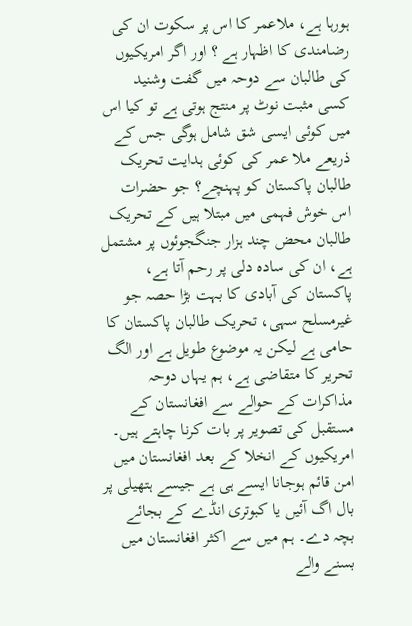ہورہا ہے، ملاعمر کا اس پر سکوت ان کی رضامندی کا اظہار ہے ؟ اور اگر امریکیوں کی طالبان سے دوحہ میں گفت وشنید کسی مثبت نوٹ پر منتج ہوتی ہے تو کیا اس میں کوئی ایسی شق شامل ہوگی جس کے ذریعے ملا عمر کی کوئی ہدایت تحریک طالبان پاکستان کو پہنچے؟ جو حضرات اس خوش فہمی میں مبتلا ہیں کے تحریک طالبان محض چند ہزار جنگجوئوں پر مشتمل ہے، ان کی سادہ دلی پر رحم آتا ہے، پاکستان کی آبادی کا بہت بڑا حصہ جو غیرمسلح سہی، تحریک طالبان پاکستان کا حامی ہے لیکن یہ موضوع طویل ہے اور الگ تحریر کا متقاضی ہے، ہم یہاں دوحہ مذاکرات کے حوالے سے افغانستان کے مستقبل کی تصویر پر بات کرنا چاہتے ہیں۔ امریکیوں کے انخلا کے بعد افغانستان میں امن قائم ہوجانا ایسے ہی ہے جیسے ہتھیلی پر بال اگ آئیں یا کبوتری انڈے کے بجائے بچہ دے۔ ہم میں سے اکثر افغانستان میں بسنے والے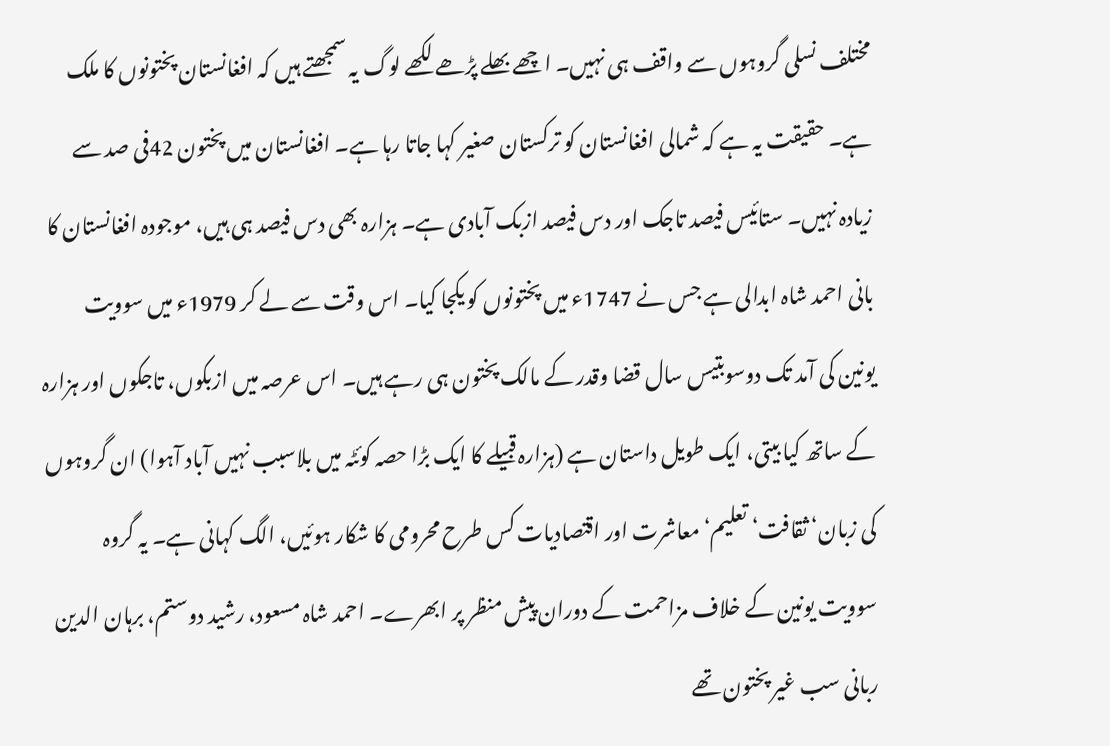مختلف نسلی گروہوں سے واقف ہی نہیں۔ اچھے بھلے پڑھے لکھے لوگ یہ سمجھتے ہیں کہ افغانستان پختونوں کا ملک ہے۔ حقیقت یہ ہے کہ شمالی افغانستان کو ترکستان صغیر کہا جاتا رہا ہے۔ افغانستان میں پختون 42فی صد سے زیادہ نہیں۔ ستائیس فیصد تاجک اور دس فیصد ازبک آبادی ہے۔ ہزارہ بھی دس فیصد ہی ہیں، موجودہ افغانستان کا بانی احمد شاہ ابدالی ہے جس نے 1747ء میں پختونوں کو یکجا کیا۔ اس وقت سے لے کر 1979ء میں سوویت یونین کی آمد تک دوسوبتیس سال قضا وقدر کے مالک پختون ہی رہے ہیں۔ اس عرصہ میں ازبکوں، تاجکوں اور ہزارہ کے ساتھ کیا بیتی، ایک طویل داستان ہے (ہزارہ قبیلے کا ایک بڑا حصہ کوئٹہ میں بلاسبب نہیں آباد آہوا) ان گروہوں کی زبان‘ ثقافت‘ تعلیم‘ معاشرت اور اقتصادیات کس طرح محرومی کا شکار ہوئیں، الگ کہانی ہے۔ یہ گروہ سوویت یونین کے خلاف مزاحمت کے دوران پیش منظر پر ابھرے۔ احمد شاہ مسعود، رشید دوستم، برہان الدین ربانی سب غیر پختون تھے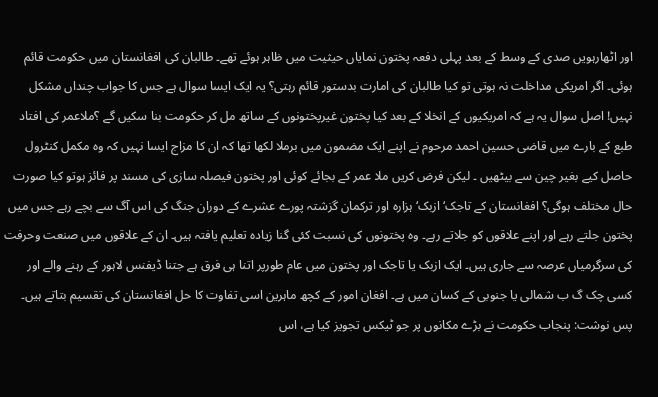اور اٹھارہویں صدی کے وسط کے بعد پہلی دفعہ پختون نمایاں حیثیت میں ظاہر ہوئے تھے۔ طالبان کی افغانستان میں حکومت قائم ہوئی۔ اگر امریکی مداخلت نہ ہوتی تو کیا طالبان کی امارت بدستور قائم رہتی؟ یہ ایک ایسا سوال ہے جس کا جواب چنداں مشکل نہیں! اصل سوال یہ ہے کہ امریکیوں کے انخلا کے بعد کیا پختون غیرپختونوں کے ساتھ مل کر حکومت بنا سکیں گے ؟ملاعمر کی افتاد طبع کے بارے میں قاضی حسین احمد مرحوم نے اپنے ایک مضمون میں برملا لکھا تھا کہ ان کا مزاج ایسا نہیں کہ وہ مکمل کنٹرول حاصل کیے بغیر چین سے بیٹھیں ۔ لیکن فرض کریں ملا عمر کے بجائے کوئی اور پختون فیصلہ سازی کی مسند پر فائز ہوتو کیا صورت حال مختلف ہوگی؟ افغانستان کے تاجک‘ ازبک‘ ہزارہ اور ترکمان گزشتہ پورے عشرے کے دوران جنگ کی اس آگ سے بچے رہے جس میں پختون جلتے رہے اور اپنے علاقوں کو جلاتے رہے۔ وہ پختونوں کی نسبت کئی گنا زیادہ تعلیم یافتہ ہیں۔ ان کے علاقوں میں صنعت وحرفت کی سرگرمیاں عرصہ سے جاری ہیں۔ ایک ازبک یا تاجک اور پختون میں عام طورپر اتنا ہی فرق ہے جتنا ڈیفنس لاہور کے رہنے والے اور کسی چک گ ب شمالی یا جنوبی کے کسان میں ہے۔ افغان امور کے کچھ ماہرین اسی تفاوت کا حل افغانستان کی تقسیم بتاتے ہیں۔ پس نوشت: پنجاب حکومت نے بڑے مکانوں پر جو ٹیکس تجویز کیا ہے، اس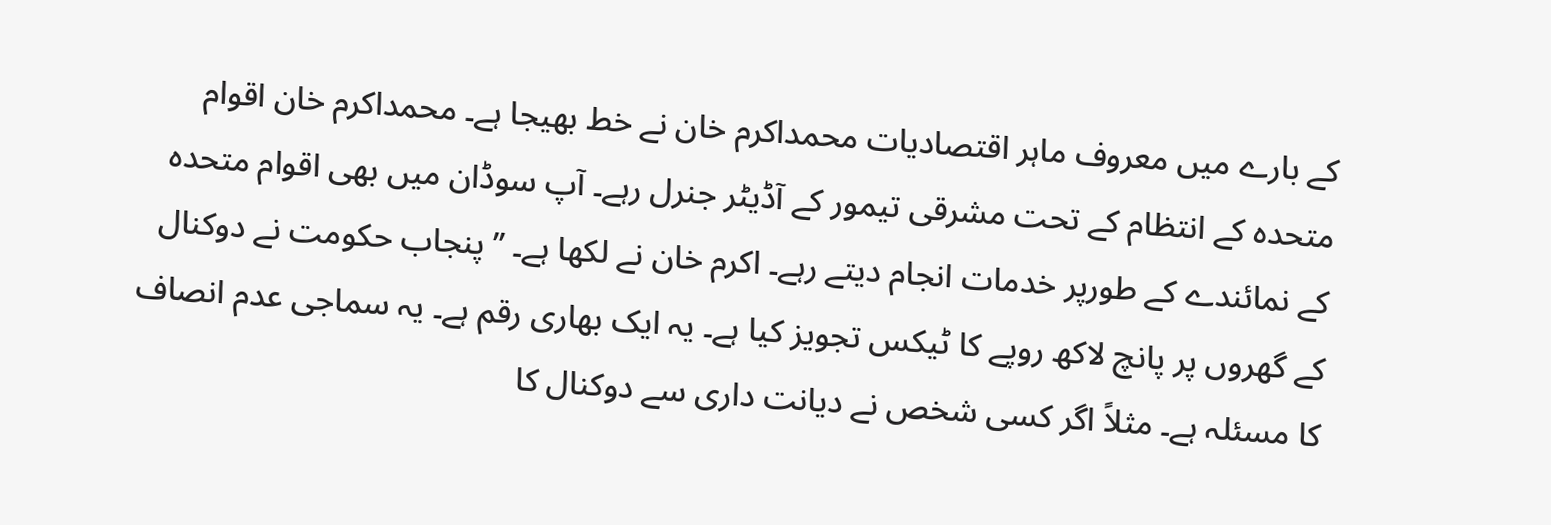کے بارے میں معروف ماہر اقتصادیات محمداکرم خان نے خط بھیجا ہے۔ محمداکرم خان اقوام متحدہ کے انتظام کے تحت مشرقی تیمور کے آڈیٹر جنرل رہے۔ آپ سوڈان میں بھی اقوام متحدہ کے نمائندے کے طورپر خدمات انجام دیتے رہے۔ اکرم خان نے لکھا ہے۔ ’’پنجاب حکومت نے دوکنال کے گھروں پر پانچ لاکھ روپے کا ٹیکس تجویز کیا ہے۔ یہ ایک بھاری رقم ہے۔ یہ سماجی عدم انصاف کا مسئلہ ہے۔ مثلاً اگر کسی شخص نے دیانت داری سے دوکنال کا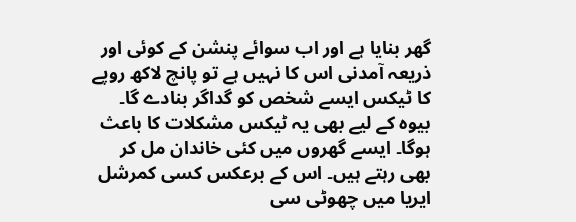گھر بنایا ہے اور اب سوائے پنشن کے کوئی اور ذریعہ آمدنی اس کا نہیں ہے تو پانچ لاکھ روپے کا ٹیکس ایسے شخص کو گداگر بنادے گا۔ بیوہ کے لیے بھی یہ ٹیکس مشکلات کا باعث ہوگا۔ ایسے گھروں میں کئی خاندان مل کر بھی رہتے ہیں۔ اس کے برعکس کسی کمرشل ایریا میں چھوٹی سی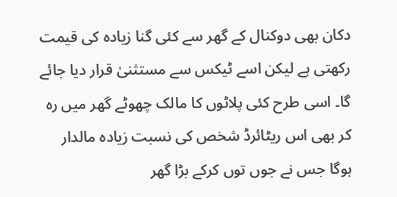دکان بھی دوکنال کے گھر سے کئی گنا زیادہ کی قیمت رکھتی ہے لیکن اسے ٹیکس سے مستثنیٰ قرار دیا جائے گا۔ اسی طرح کئی پلاٹوں کا مالک چھوٹے گھر میں رہ کر بھی اس ریٹائرڈ شخص کی نسبت زیادہ مالدار ہوگا جس نے جوں توں کرکے بڑا گھر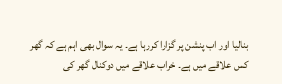بنالیا اور اب پنشن پر گزارا کررہا ہے۔ یہ سوال بھی اہم ہے کہ گھر کس علاقے میں ہے۔ خراب علاقے میں دوکنال گھر کی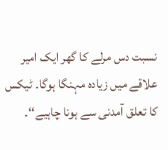نسبت دس مرلے کا گھر ایک امیر علاقے میں زیادہ مہنگا ہوگا۔ ٹیکس کا تعلق آمدنی سے ہونا چاہیے‘‘۔